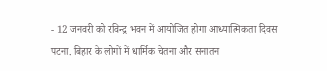- 12 जनवरी को रविन्द्र भवन में आयोजित होगा आध्यात्मिकता दिवस
पटना. बिहार के लोगों में धार्मिक चेतना और सनातन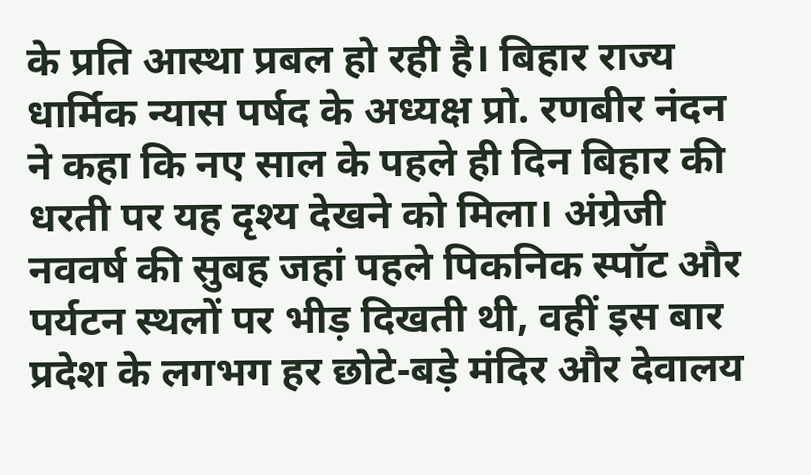के प्रति आस्था प्रबल हो रही है। बिहार राज्य धार्मिक न्यास पर्षद के अध्यक्ष प्रो. रणबीर नंदन ने कहा कि नए साल के पहले ही दिन बिहार की धरती पर यह दृश्य देखने को मिला। अंग्रेजी नववर्ष की सुबह जहां पहले पिकनिक स्पॉट और पर्यटन स्थलों पर भीड़ दिखती थी, वहीं इस बार प्रदेश के लगभग हर छोटे-बड़े मंदिर और देवालय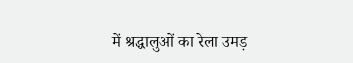में श्रद्धालुओं का रेला उमड़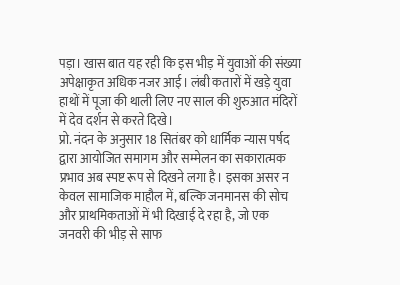पड़ा। खास बात यह रही कि इस भीड़ में युवाओं की संख्या अपेक्षाकृत अधिक नजर आई। लंबी कतारों में खड़े युवा हाथों में पूजा की थाली लिए नए साल की शुरुआत मंदिरों में देव दर्शन से करते दिखे।
प्रो. नंदन के अनुसार 18 सितंबर को धार्मिक न्यास पर्षद द्वारा आयोजित समागम और सम्मेलन का सकारात्मक प्रभाव अब स्पष्ट रूप से दिखने लगा है। इसका असर न केवल सामाजिक माहौल में, बल्कि जनमानस की सोच और प्राथमिकताओं में भी दिखाई दे रहा है, जो एक जनवरी की भीड़ से साफ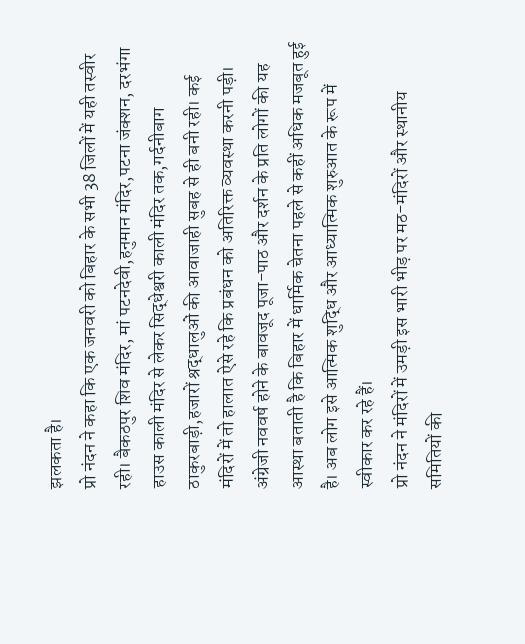झलकता है।
प्रो नंदन ने कहा कि एक जनवरी को बिहार के सभी 38 जिलों में यही तस्वीर रही। बैकठपुर शिव मंदिर, मां पटनदेवी,हनुमान मंदिर,पटना जंक्शन, दरभंगा हाउस काली मंदिर से लेकर सिद्धेश्वरी काली मंदिर तक,गर्दनीबाग ठाकुरबाड़ी,हजारों श्रद्धालुओं की आवाजाही सुबह से ही बनी रही। कई मंदिरों में तो हालात ऐसे रहे कि प्रबंधन को अतिरिक्त व्यवस्था करनी पड़ी। अंग्रेजी नववर्ष होने के बावजूद पूजा-पाठ और दर्शन के प्रति लोगों की यह आस्था बताती है कि बिहार में धार्मिक चेतना पहले से कहीं अधिक मजबूत हुई है। अब लोग इसे आत्मिक शुद्धि और आध्यात्मिक शुरुआत के रूप में स्वीकार कर रहे हैं।
प्रो नंदन ने मंदिरों में उमड़ी इस भारी भीड़ पर मठ-मंदिरों और स्थानीय समितियों की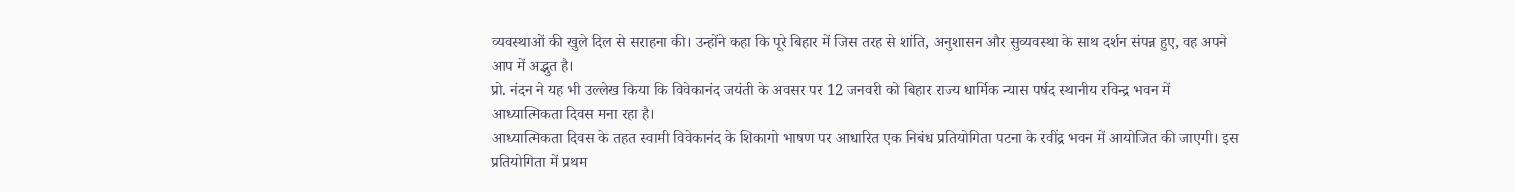व्यवस्थाओं की खुले दिल से सराहना की। उन्होंने कहा कि पूरे बिहार में जिस तरह से शांति, अनुशासन और सुव्यवस्था के साथ दर्शन संपन्न हुए, वह अपने आप में अद्भुत है।
प्रो. नंदन ने यह भी उल्लेख किया कि विवेकानंद जयंती के अवसर पर 12 जनवरी को बिहार राज्य धार्मिक न्यास पर्षद स्थानीय रविन्द्र भवन में आध्यात्मिकता दिवस मना रहा है।
आध्यात्मिकता दिवस के तहत स्वामी विवेकानंद के शिकागो भाषण पर आधारित एक निबंध प्रतियोगिता पटना के रवींद्र भवन में आयोजित की जाएगी। इस प्रतियोगिता में प्रथम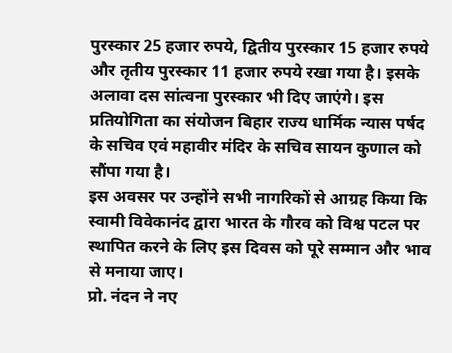पुरस्कार 25 हजार रुपये, द्वितीय पुरस्कार 15 हजार रुपये और तृतीय पुरस्कार 11 हजार रुपये रखा गया है। इसके अलावा दस सांत्वना पुरस्कार भी दिए जाएंगे। इस प्रतियोगिता का संयोजन बिहार राज्य धार्मिक न्यास पर्षद के सचिव एवं महावीर मंदिर के सचिव सायन कुणाल को सौंपा गया है।
इस अवसर पर उन्होंने सभी नागरिकों से आग्रह किया कि स्वामी विवेकानंद द्वारा भारत के गौरव को विश्व पटल पर स्थापित करने के लिए इस दिवस को पूरे सम्मान और भाव से मनाया जाए।
प्रो. नंदन ने नए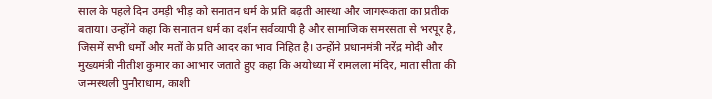साल के पहले दिन उमड़ी भीड़ को सनातन धर्म के प्रति बढ़ती आस्था और जागरूकता का प्रतीक बताया। उन्होंने कहा कि सनातन धर्म का दर्शन सर्वव्यापी है और सामाजिक समरसता से भरपूर है, जिसमें सभी धर्मों और मतों के प्रति आदर का भाव निहित है। उन्होंने प्रधानमंत्री नरेंद्र मोदी और मुख्यमंत्री नीतीश कुमार का आभार जताते हुए कहा कि अयोध्या में रामलला मंदिर, माता सीता की जन्मस्थली पुनौराधाम, काशी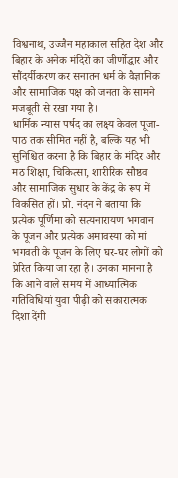विश्वनाथ, उज्जैन महाकाल सहित देश और बिहार के अनेक मंदिरों का जीर्णोद्धार और सौंदर्यीकरण कर सनातन धर्म के वैज्ञानिक और सामाजिक पक्ष को जनता के सामने मजबूती से रखा गया है।
धार्मिक न्यास पर्षद का लक्ष्य केवल पूजा-पाठ तक सीमित नहीं है, बल्कि यह भी सुनिश्चित करना है कि बिहार के मंदिर और मठ शिक्षा, चिकित्सा, शारीरिक सौष्ठव और सामाजिक सुधार के केंद्र के रूप में विकसित हों। प्रो. नंदन ने बताया कि प्रत्येक पूर्णिमा को सत्यनारायण भगवान के पूजन और प्रत्येक अमावस्या को मां भगवती के पूजन के लिए घर-घर लोगों को प्रेरित किया जा रहा है। उनका मानना है कि आने वाले समय में आध्यात्मिक गतिविधियां युवा पीढ़ी को सकारात्मक दिशा देंगी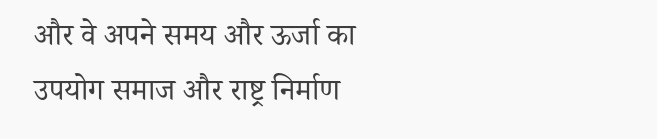और वे अपने समय और ऊर्जा का उपयोग समाज और राष्ट्र निर्माण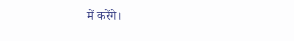में करेंगे।